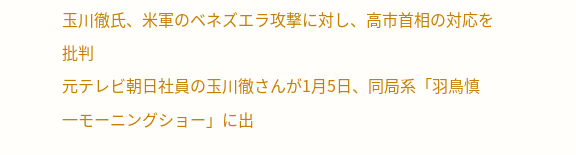玉川徹氏、米軍のベネズエラ攻撃に対し、高市首相の対応を批判
元テレビ朝日社員の玉川徹さんが1月5日、同局系「羽鳥慎一モーニングショー」に出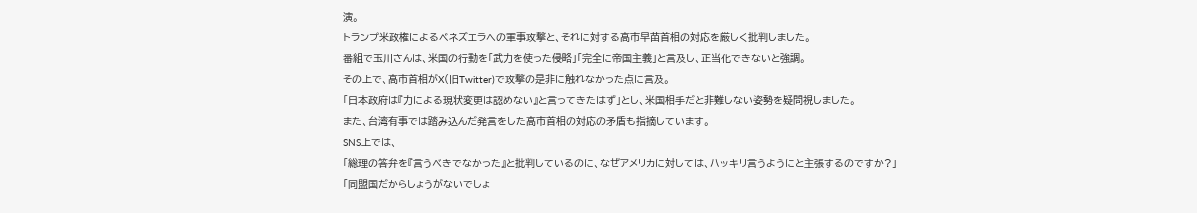演。
トランプ米政権によるベネズエラへの軍事攻撃と、それに対する高市早苗首相の対応を厳しく批判しました。
番組で玉川さんは、米国の行動を「武力を使った侵略」「完全に帝国主義」と言及し、正当化できないと強調。
その上で、高市首相がX(旧Twitter)で攻撃の是非に触れなかった点に言及。
「日本政府は『力による現状変更は認めない』と言ってきたはず」とし、米国相手だと非難しない姿勢を疑問視しました。
また、台湾有事では踏み込んだ発言をした高市首相の対応の矛盾も指摘しています。
SNS上では、
「総理の答弁を『言うべきでなかった』と批判しているのに、なぜアメリカに対しては、ハッキリ言うようにと主張するのですか?」
「同盟国だからしょうがないでしょ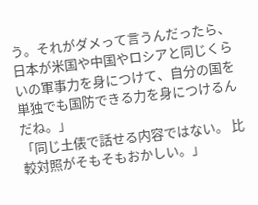う。それがダメって言うんだったら、日本が米国や中国やロシアと同じくらいの軍事力を身につけて、自分の国を単独でも国防できる力を身につけるんだね。」
「同じ土俵で話せる内容ではない。 比較対照がそもそもおかしい。」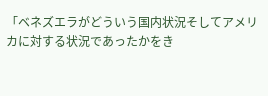「ベネズエラがどういう国内状況そしてアメリカに対する状況であったかをき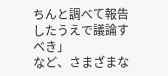ちんと調べて報告したうえで議論すべき」
など、さまざまな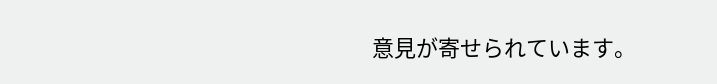意見が寄せられています。